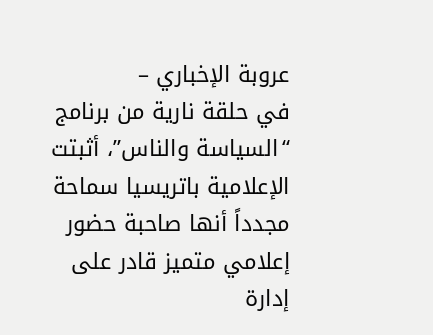عروبة الإخباري –
في حلقة نارية من برنامج “السياسة والناس”، أثبتت الإعلامية باتريسيا سماحة مجدداً أنها صاحبة حضور إعلامي متميز قادر على إدارة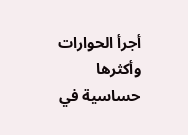أجرأ الحوارات وأكثرها حساسية في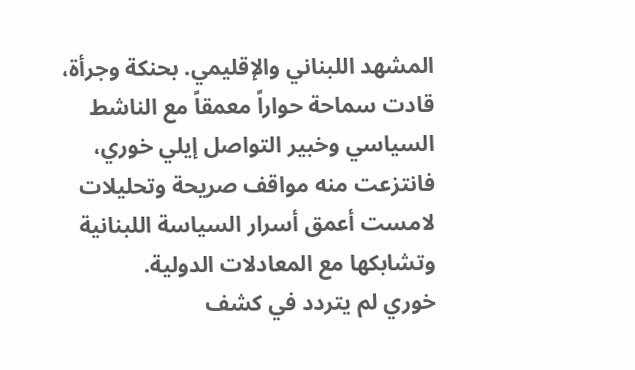المشهد اللبناني والإقليمي. بحنكة وجرأة، قادت سماحة حواراً معمقاً مع الناشط السياسي وخبير التواصل إيلي خوري، فانتزعت منه مواقف صريحة وتحليلات لامست أعمق أسرار السياسة اللبنانية وتشابكها مع المعادلات الدولية.
خوري لم يتردد في كشف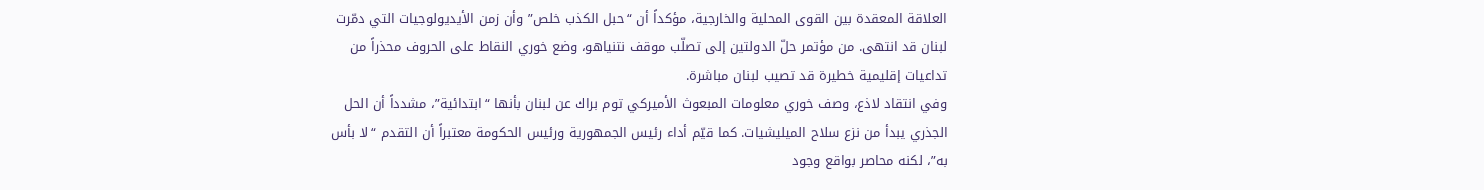العلاقة المعقدة بين القوى المحلية والخارجية، مؤكداً أن “حبل الكذب خلص” وأن زمن الأيديولوجيات التي دمّرت لبنان قد انتهى. من مؤتمر حلّ الدولتين إلى تصلّب موقف نتنياهو، وضع خوري النقاط على الحروف محذراً من تداعيات إقليمية خطيرة قد تصيب لبنان مباشرة.
وفي انتقاد لاذع، وصف خوري معلومات المبعوث الأميركي توم براك عن لبنان بأنها “ابتدائية”، مشدداً أن الحل الجذري يبدأ من نزع سلاح الميليشيات. كما قيّم أداء رئيس الجمهورية ورئيس الحكومة معتبراً أن التقدم “لا بأس به”، لكنه محاصر بواقع وجود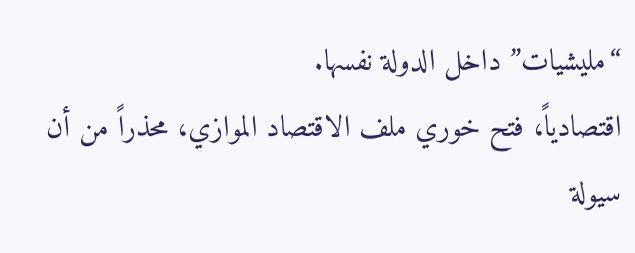“مليشيات” داخل الدولة نفسها.
اقتصادياً، فتح خوري ملف الاقتصاد الموازي، محذراً من أن سيولة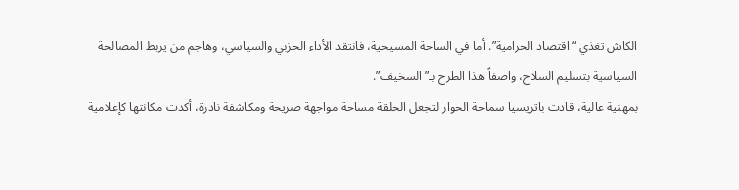الكاش تغذي “اقتصاد الحرامية”. أما في الساحة المسيحية، فانتقد الأداء الحزبي والسياسي، وهاجم من يربط المصالحة السياسية بتسليم السلاح، واصفاً هذا الطرح بـ”السخيف”.
بمهنية عالية، قادت باتريسيا سماحة الحوار لتجعل الحلقة مساحة مواجهة صريحة ومكاشفة نادرة، أكدت مكانتها كإعلامية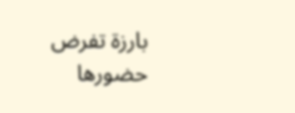بارزة تفرض حضورها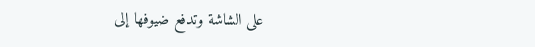على الشاشة وتدفع ضيوفها إلى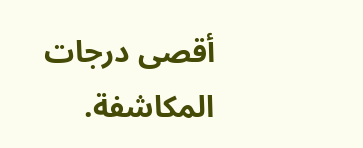أقصى درجات المكاشفة.